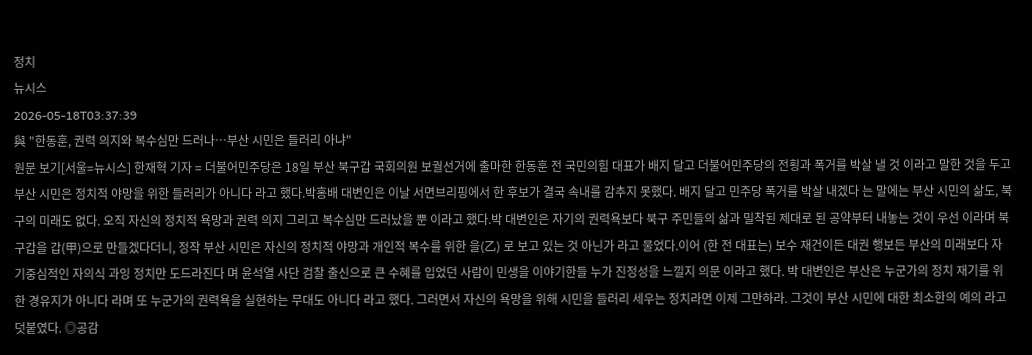정치
뉴시스
2026-05-18T03:37:39
與 "한동훈, 권력 의지와 복수심만 드러나…부산 시민은 들러리 아냐"
원문 보기[서울=뉴시스] 한재혁 기자 = 더불어민주당은 18일 부산 북구갑 국회의원 보궐선거에 출마한 한동훈 전 국민의힘 대표가 배지 달고 더불어민주당의 전횡과 폭거를 박살 낼 것 이라고 말한 것을 두고 부산 시민은 정치적 야망을 위한 들러리가 아니다 라고 했다.박홍배 대변인은 이날 서면브리핑에서 한 후보가 결국 속내를 감추지 못했다. 배지 달고 민주당 폭거를 박살 내겠다 는 말에는 부산 시민의 삶도, 북구의 미래도 없다. 오직 자신의 정치적 욕망과 권력 의지 그리고 복수심만 드러났을 뿐 이라고 했다.박 대변인은 자기의 권력욕보다 북구 주민들의 삶과 밀착된 제대로 된 공약부터 내놓는 것이 우선 이라며 북구갑을 갑(甲)으로 만들겠다더니, 정작 부산 시민은 자신의 정치적 야망과 개인적 복수를 위한 을(乙) 로 보고 있는 것 아닌가 라고 물었다.이어 (한 전 대표는) 보수 재건이든 대권 행보든 부산의 미래보다 자기중심적인 자의식 과잉 정치만 도드라진다 며 윤석열 사단 검찰 출신으로 큰 수혜를 입었던 사람이 민생을 이야기한들 누가 진정성을 느낄지 의문 이라고 했다. 박 대변인은 부산은 누군가의 정치 재기를 위한 경유지가 아니다 라며 또 누군가의 권력욕을 실현하는 무대도 아니다 라고 했다. 그러면서 자신의 욕망을 위해 시민을 들러리 세우는 정치라면 이제 그만하라. 그것이 부산 시민에 대한 최소한의 예의 라고 덧붙였다. ◎공감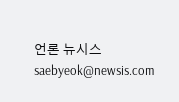언론 뉴시스 saebyeok@newsis.com